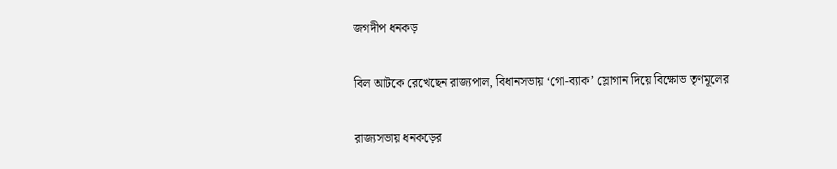জগদীপ ধনকড়

বিল আটকে রেখেছেন রাজ্যপাল, বিধানসভায় ‘গো-ব্যাক’ স্লোগান দিয়ে বিক্ষোভ তৃণমূলের

রাজ্যসভায় ধনকড়ের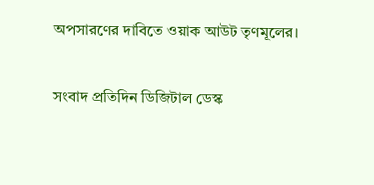অপসারণের দাবিতে ওয়াক আউট তৃণমূলের।

সংবাদ প্রতিদিন ডিজিটাল ডেস্ক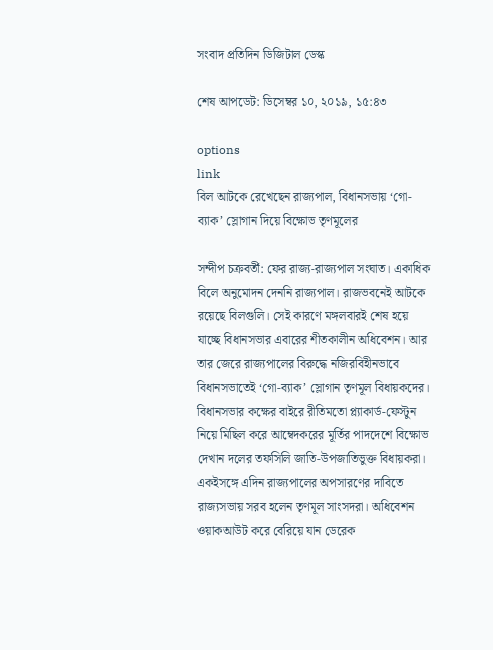সংবাদ প্রতিদিন ডিজিটাল ডেস্ক

শেষ আপডেট: ডিসেম্বর ১০, ২০১৯, ১৫:৪৩

options
link
বিল আটকে রেখেছেন রাজ্যপাল, বিধানসভায় ‘গো-ব্যাক’ স্লোগান দিয়ে বিক্ষোভ তৃণমূলের

সন্দীপ চক্রবর্তী: ফের রাজ্য-রাজ্যপাল সংঘাত। একাধিক বিলে অনুমোদন দেননি রাজ্যপাল। রাজভবনেই আটকে রয়েছে বিলগুলি। সেই কারণে মঙ্গলবারই শেষ হয়ে যাচ্ছে বিধানসভার এবারের শীতকালীন অধিবেশন। আর তার জেরে রাজ্যপালের বিরুদ্ধে নজিরবিহীনভাবে বিধানসভাতেই ‘গো-ব্যাক’ স্লোগান তৃণমূল বিধায়কদের। বিধানসভার কক্ষের বাইরে রীতিমতো প্ল্যাকার্ড-ফেস্টুন নিয়ে মিছিল করে আম্বেদকরের মূর্তির পাদদেশে বিক্ষোভ দেখান দলের তফসিলি জাতি-উপজাতিভুক্ত বিধায়করা। একইসঙ্গে এদিন রাজ্যপালের অপসারণের দাবিতে রাজ্যসভায় সরব হলেন তৃণমূল সাংসদরা। অধিবেশন ওয়াকআউট করে বেরিয়ে যান ডেরেক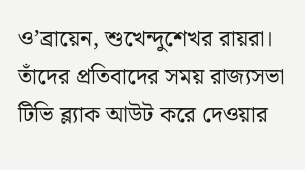ও’ব্রায়েন, শুখেন্দুশেখর রায়রা। তাঁদের প্রতিবাদের সময় রাজ্যসভা টিভি ব্ল্যাক আউট করে দেওয়ার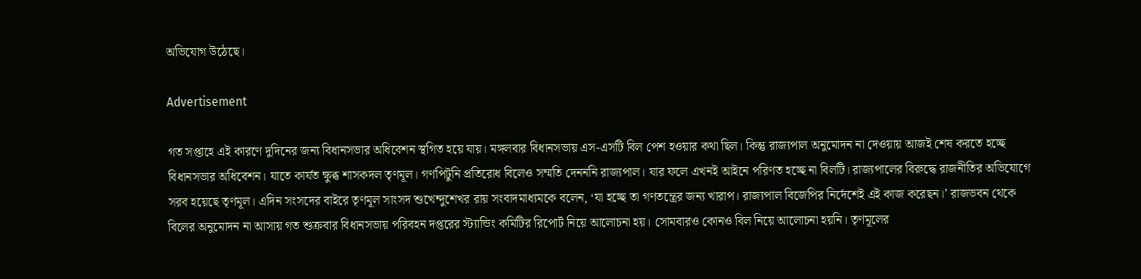অভিযোগ উঠেছে।

Advertisement

গত সপ্তাহে এই কারণে দুদিনের জন্য বিধানসভার অধিবেশন স্থগিত হয়ে যায়। মঙ্গলবার বিধানসভায় এস-এসটি বিল পেশ হওয়ার কথা ছিল। কিন্তু রাজ্যপাল অনুমোদন না দেওয়ায় আজই শেষ করতে হচ্ছে বিধানসভার অধিবেশন। যাতে কার্যত ক্ষুব্ধ শাসকদল তৃণমূল। গণপিটুনি প্রতিরোধ বিলেও সম্মতি দেনননি রাজ্যপাল। যার ফলে এখনই আইনে পরিণত হচ্ছে না বিলটি। রাজ্যপালের বিরুদ্ধে রাজনীতির অভিযোগে সরব হয়েছে তৃণমূল। এদিন সংসদের বাইরে তৃণমূল সাংসদ শুখেন্দুশেখর রায় সংবাদমাধ্যমকে বলেন, ‘যা হচ্ছে তা গণতন্ত্রের জন্য খারাপ। রাজ্যপাল বিজেপির নির্দেশেই এই কাজ করেছন।’ রাজভবন থেকে বিলের অনুমোদন না আসায় গত শুক্রবার বিধানসভায় পরিবহন দপ্তরের স্ট্যান্ডিং কমিটির রিপোর্ট নিয়ে আলোচনা হয়। সোমবারও কোনও বিল নিয়ে আলোচনা হয়নি। তৃণমূলের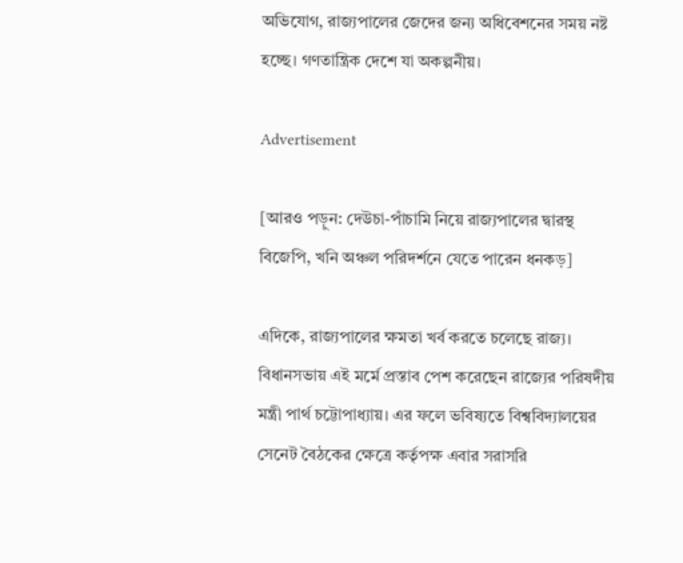অভিযোগ, রাজ্যপালের জেদের জন্য অধিবেশনের সময় নষ্ট হচ্ছে। গণতান্ত্রিক দেশে যা অকল্পনীয়।

Advertisement

[আরও পড়ুন: দেউচা-পাঁচামি নিয়ে রাজ্যপালের দ্বারস্থ বিজেপি, খনি অঞ্চল পরিদর্শনে যেতে পারেন ধনকড়]

এদিকে, রাজ্যপালের ক্ষমতা খর্ব করতে চলেছে রাজ্য। বিধানসভায় এই মর্মে প্রস্তাব পেশ করেছেন রাজ্যের পরিষদীয় মন্ত্রী পার্থ চট্টোপাধ্যায়। এর ফলে ভবিষ্যতে বিশ্ববিদ্যালয়ের সেনেট বৈঠকের ক্ষেত্রে কর্তৃপক্ষ এবার সরাসরি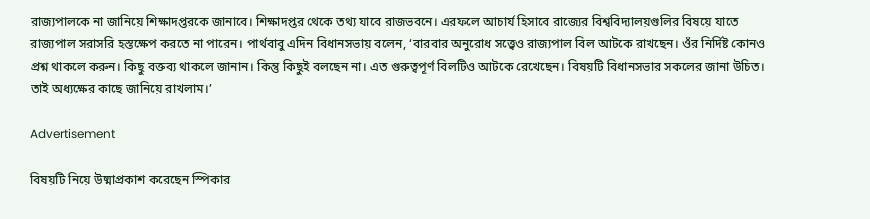রাজ্যপালকে না জানিয়ে শিক্ষাদপ্তরকে জানাবে। শিক্ষাদপ্তর থেকে তথ্য যাবে রাজভবনে। এরফলে আচার্য হিসাবে রাজ্যের বিশ্ববিদ্যালয়গুলির বিষয়ে যাতে রাজ্যপাল সরাসরি হস্তক্ষেপ করতে না পারেন। পার্থবাবু এদিন বিধানসভায় বলেন, ‘বারবার অনুরোধ সত্ত্বেও রাজ্যপাল বিল আটকে রাখছেন। ওঁর নির্দিষ্ট কোনও প্রশ্ন থাকলে করুন। কিছু বক্তব্য থাকলে জানান। কিন্তু কিছুই বলছেন না। এত গুরুত্বপূর্ণ বিলটিও আটকে রেখেছেন। বিষয়টি বিধানসভার সকলের জানা উচিত। তাই অধ্যক্ষের কাছে জানিয়ে রাখলাম।’

Advertisement

বিষয়টি নিয়ে উষ্মাপ্রকাশ করেছেন স্পিকার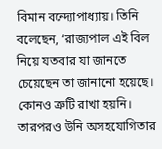বিমান বন্দ্যোপাধ্যায়। তিনি বলেছেন, ‘রাজ্যপাল এই বিল নিয়ে যতবার যা জানতে চেয়েছেন তা জানানো হয়েছে। কোনও ত্রুটি রাখা হয়নি। তারপরও উনি অসহযোগিতার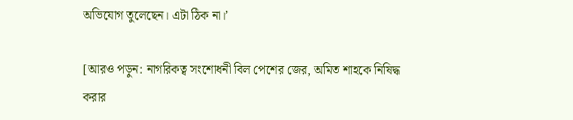অভিযোগ তুলেছেন। এটা ঠিক না।’

[আরও পড়ুন: নাগরিকত্ব সংশোধনী বিল পেশের জের, অমিত শাহকে নিষিদ্ধ করার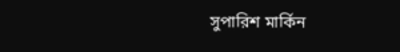সুপারিশ মার্কিন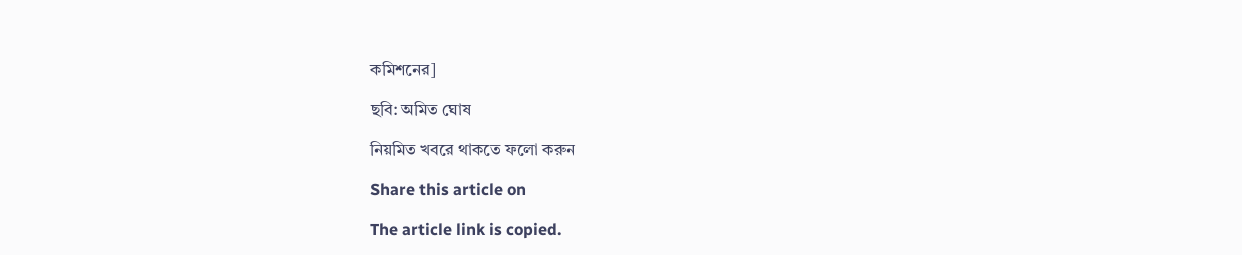কমিশনের]

ছবি: অমিত ঘোষ

নিয়মিত খবরে থাকতে ফলো করুন

Share this article on

The article link is copied.